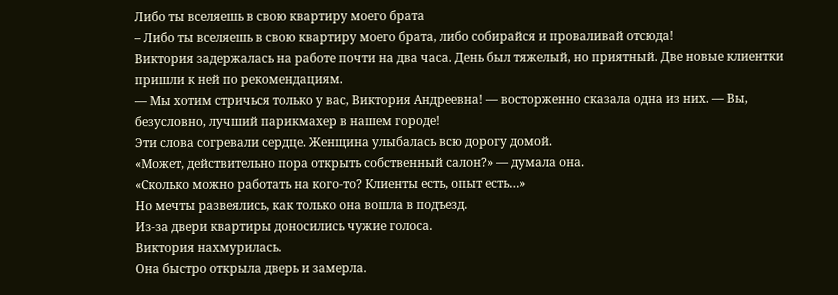Либо ты вселяешь в свою квартиру моего брата
– Либо ты вселяешь в свою квартиру моего брата, либо собирайся и проваливай отсюда!
Виктория задержалась на работе почти на два часа. День был тяжелый, но приятный. Две новые клиентки пришли к ней по рекомендациям.
— Мы хотим стричься только у вас, Виктория Андреевна! — восторженно сказала одна из них. — Вы, безусловно, лучший парикмахер в нашем городе!
Эти слова согревали сердце. Женщина улыбалась всю дорогу домой.
«Может, действительно пора открыть собственный салон?» — думала она.
«Сколько можно работать на кого-то? Клиенты есть, опыт есть…»
Но мечты развеялись, как только она вошла в подъезд.
Из-за двери квартиры доносились чужие голоса.
Виктория нахмурилась.
Она быстро открыла дверь и замерла.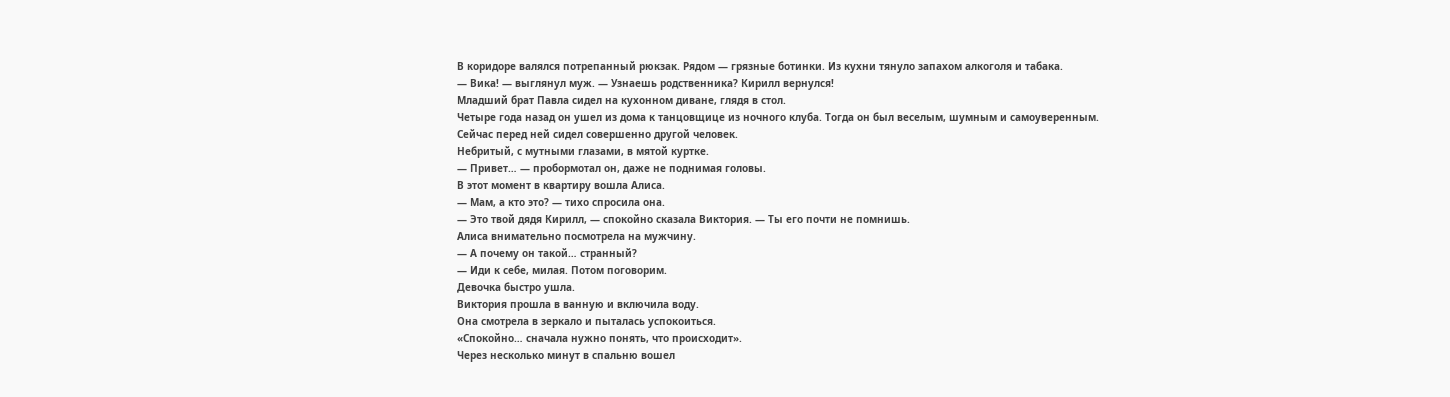В коридоре валялся потрепанный рюкзак. Рядом — грязные ботинки. Из кухни тянуло запахом алкоголя и табака.
— Вика! — выглянул муж. — Узнаешь родственника? Кирилл вернулся!
Младший брат Павла сидел на кухонном диване, глядя в стол.
Четыре года назад он ушел из дома к танцовщице из ночного клуба. Тогда он был веселым, шумным и самоуверенным.
Сейчас перед ней сидел совершенно другой человек.
Небритый, с мутными глазами, в мятой куртке.
— Привет… — пробормотал он, даже не поднимая головы.
В этот момент в квартиру вошла Алиса.
— Мам, а кто это? — тихо спросила она.
— Это твой дядя Кирилл, — спокойно сказала Виктория. — Ты его почти не помнишь.
Алиса внимательно посмотрела на мужчину.
— А почему он такой… странный?
— Иди к себе, милая. Потом поговорим.
Девочка быстро ушла.
Виктория прошла в ванную и включила воду.
Она смотрела в зеркало и пыталась успокоиться.
«Спокойно… сначала нужно понять, что происходит».
Через несколько минут в спальню вошел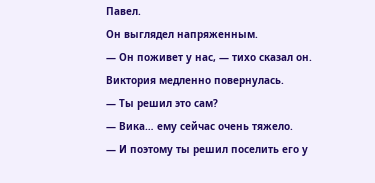Павел.
Он выглядел напряженным.
— Он поживет у нас, — тихо сказал он.
Виктория медленно повернулась.
— Ты решил это сам?
— Вика… ему сейчас очень тяжело.
— И поэтому ты решил поселить его у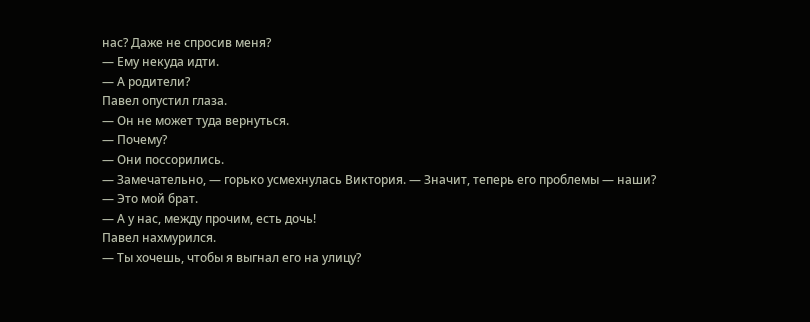нас? Даже не спросив меня?
— Ему некуда идти.
— А родители?
Павел опустил глаза.
— Он не может туда вернуться.
— Почему?
— Они поссорились.
— Замечательно, — горько усмехнулась Виктория. — Значит, теперь его проблемы — наши?
— Это мой брат.
— А у нас, между прочим, есть дочь!
Павел нахмурился.
— Ты хочешь, чтобы я выгнал его на улицу?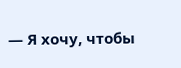— Я хочу, чтобы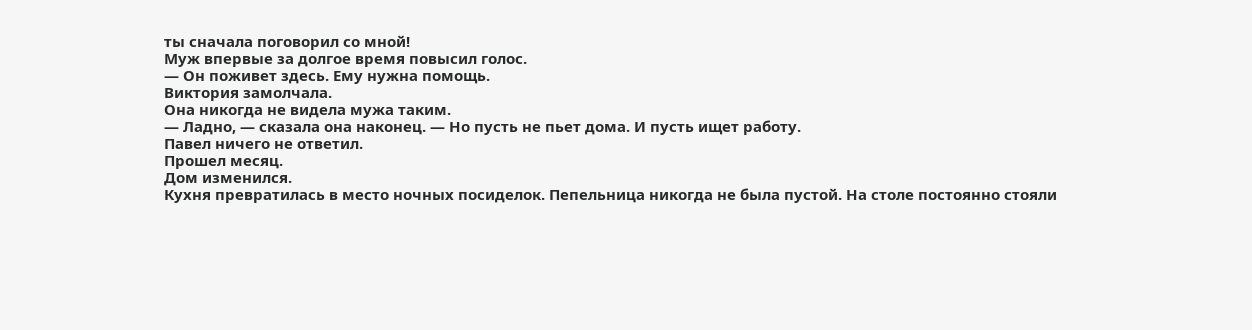ты сначала поговорил со мной!
Муж впервые за долгое время повысил голос.
— Он поживет здесь. Ему нужна помощь.
Виктория замолчала.
Она никогда не видела мужа таким.
— Ладно, — сказала она наконец. — Но пусть не пьет дома. И пусть ищет работу.
Павел ничего не ответил.
Прошел месяц.
Дом изменился.
Кухня превратилась в место ночных посиделок. Пепельница никогда не была пустой. На столе постоянно стояли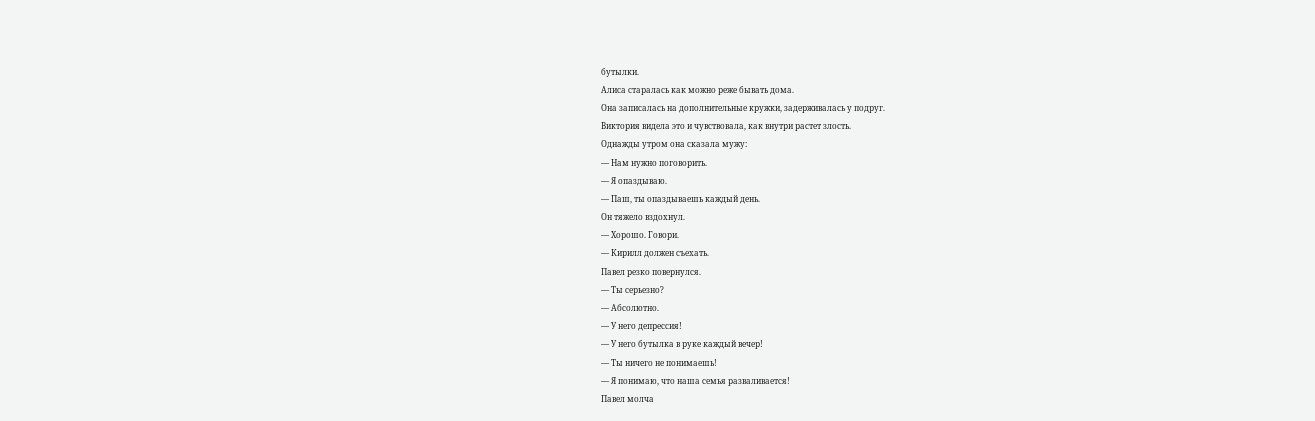бутылки.
Алиса старалась как можно реже бывать дома.
Она записалась на дополнительные кружки, задерживалась у подруг.
Виктория видела это и чувствовала, как внутри растет злость.
Однажды утром она сказала мужу:
— Нам нужно поговорить.
— Я опаздываю.
— Паш, ты опаздываешь каждый день.
Он тяжело вздохнул.
— Хорошо. Говори.
— Кирилл должен съехать.
Павел резко повернулся.
— Ты серьезно?
— Абсолютно.
— У него депрессия!
— У него бутылка в руке каждый вечер!
— Ты ничего не понимаешь!
— Я понимаю, что наша семья разваливается!
Павел молча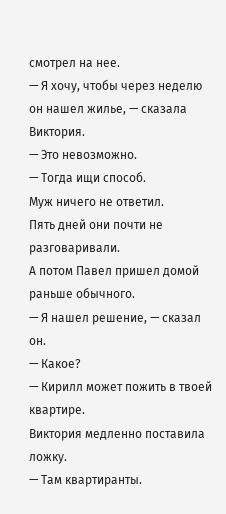смотрел на нее.
— Я хочу, чтобы через неделю он нашел жилье, — сказала Виктория.
— Это невозможно.
— Тогда ищи способ.
Муж ничего не ответил.
Пять дней они почти не разговаривали.
А потом Павел пришел домой раньше обычного.
— Я нашел решение, — сказал он.
— Какое?
— Кирилл может пожить в твоей квартире.
Виктория медленно поставила ложку.
— Там квартиранты.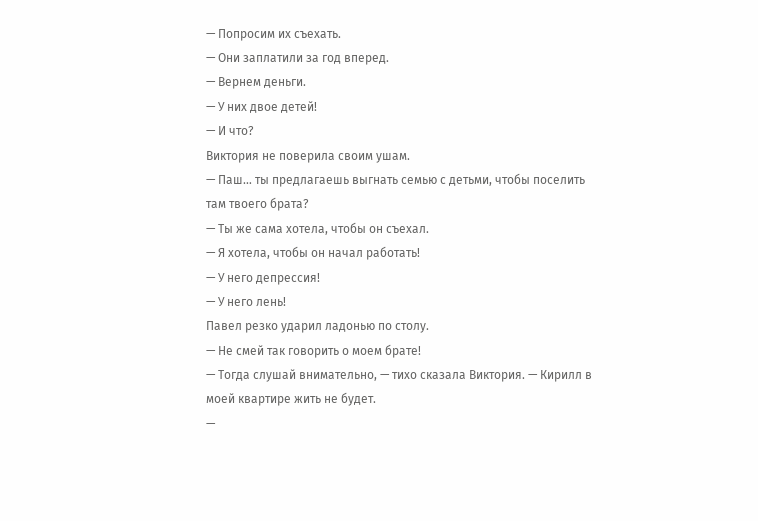— Попросим их съехать.
— Они заплатили за год вперед.
— Вернем деньги.
— У них двое детей!
— И что?
Виктория не поверила своим ушам.
— Паш… ты предлагаешь выгнать семью с детьми, чтобы поселить там твоего брата?
— Ты же сама хотела, чтобы он съехал.
— Я хотела, чтобы он начал работать!
— У него депрессия!
— У него лень!
Павел резко ударил ладонью по столу.
— Не смей так говорить о моем брате!
— Тогда слушай внимательно, — тихо сказала Виктория. — Кирилл в моей квартире жить не будет.
—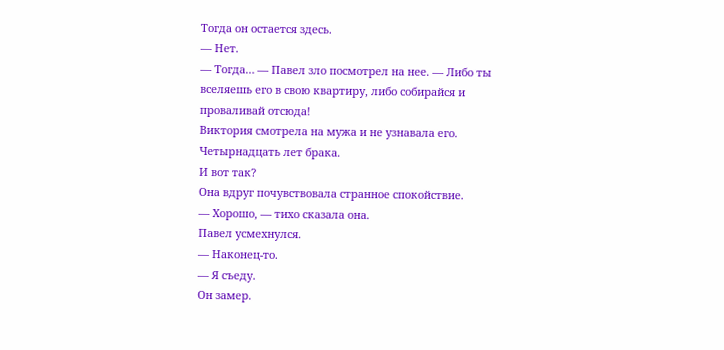Тогда он остается здесь.
— Нет.
— Тогда… — Павел зло посмотрел на нее. — Либо ты вселяешь его в свою квартиру, либо собирайся и проваливай отсюда!
Виктория смотрела на мужа и не узнавала его.
Четырнадцать лет брака.
И вот так?
Она вдруг почувствовала странное спокойствие.
— Хорошо, — тихо сказала она.
Павел усмехнулся.
— Наконец-то.
— Я съеду.
Он замер.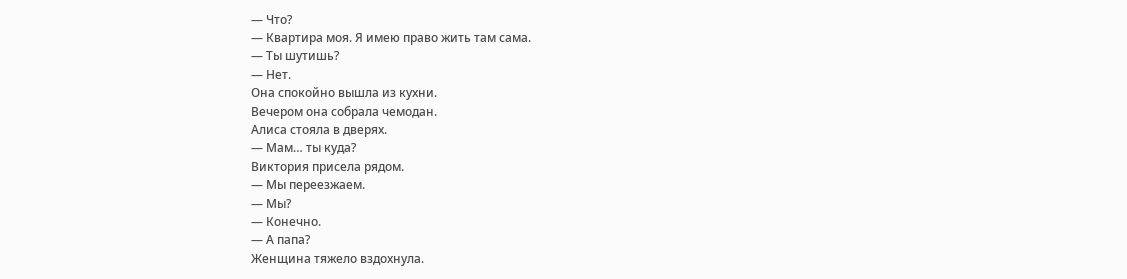— Что?
— Квартира моя. Я имею право жить там сама.
— Ты шутишь?
— Нет.
Она спокойно вышла из кухни.
Вечером она собрала чемодан.
Алиса стояла в дверях.
— Мам… ты куда?
Виктория присела рядом.
— Мы переезжаем.
— Мы?
— Конечно.
— А папа?
Женщина тяжело вздохнула.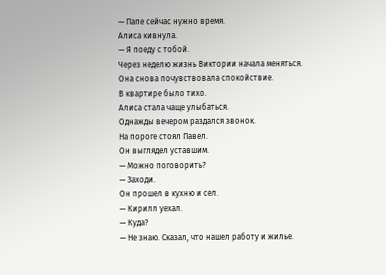— Папе сейчас нужно время.
Алиса кивнула.
— Я поеду с тобой.
Через неделю жизнь Виктории начала меняться.
Она снова почувствовала спокойствие.
В квартире было тихо.
Алиса стала чаще улыбаться.
Однажды вечером раздался звонок.
На пороге стоял Павел.
Он выглядел уставшим.
— Можно поговорить?
— Заходи.
Он прошел в кухню и сел.
— Кирилл уехал.
— Куда?
— Не знаю. Сказал, что нашел работу и жилье.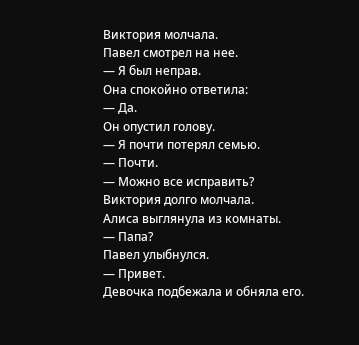Виктория молчала.
Павел смотрел на нее.
— Я был неправ.
Она спокойно ответила:
— Да.
Он опустил голову.
— Я почти потерял семью.
— Почти.
— Можно все исправить?
Виктория долго молчала.
Алиса выглянула из комнаты.
— Папа?
Павел улыбнулся.
— Привет.
Девочка подбежала и обняла его.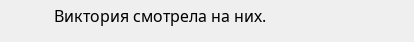Виктория смотрела на них.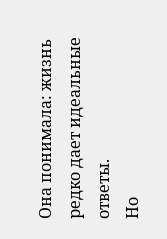Она понимала: жизнь редко дает идеальные ответы.
Но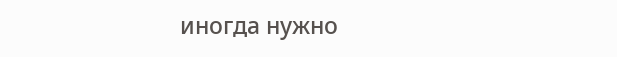иногда нужно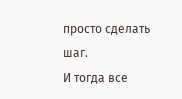просто сделать шаг.
И тогда все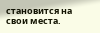становится на свои места.